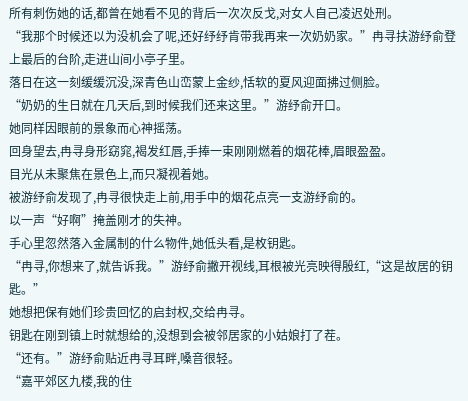所有刺伤她的话,都曾在她看不见的背后一次次反戈,对女人自己凌迟处刑。
“我那个时候还以为没机会了呢,还好纾纾肯带我再来一次奶奶家。”冉寻扶游纾俞登上最后的台阶,走进山间小亭子里。
落日在这一刻缓缓沉没,深青色山峦蒙上金纱,恬软的夏风迎面拂过侧脸。
“奶奶的生日就在几天后,到时候我们还来这里。”游纾俞开口。
她同样因眼前的景象而心神摇荡。
回身望去,冉寻身形窈窕,褐发红唇,手捧一束刚刚燃着的烟花棒,眉眼盈盈。
目光从未聚焦在景色上,而只凝视着她。
被游纾俞发现了,冉寻很快走上前,用手中的烟花点亮一支游纾俞的。
以一声“好啊”掩盖刚才的失神。
手心里忽然落入金属制的什么物件,她低头看,是枚钥匙。
“冉寻,你想来了,就告诉我。”游纾俞撇开视线,耳根被光亮映得殷红,“这是故居的钥匙。”
她想把保有她们珍贵回忆的启封权,交给冉寻。
钥匙在刚到镇上时就想给的,没想到会被邻居家的小姑娘打了茬。
“还有。”游纾俞贴近冉寻耳畔,嗓音很轻。
“嘉平郊区九楼,我的住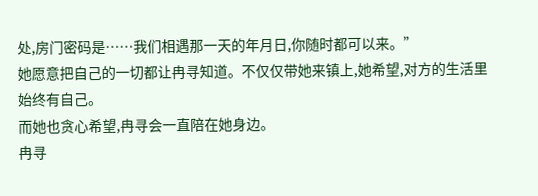处,房门密码是……我们相遇那一天的年月日,你随时都可以来。”
她愿意把自己的一切都让冉寻知道。不仅仅带她来镇上,她希望,对方的生活里始终有自己。
而她也贪心希望,冉寻会一直陪在她身边。
冉寻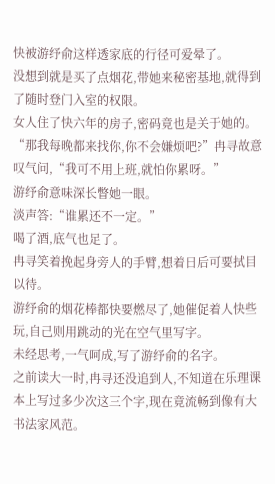快被游纾俞这样透家底的行径可爱晕了。
没想到就是买了点烟花,带她来秘密基地,就得到了随时登门入室的权限。
女人住了快六年的房子,密码竟也是关于她的。
“那我每晚都来找你,你不会嫌烦吧?”冉寻故意叹气问,“我可不用上班,就怕你累呀。”
游纾俞意味深长瞥她一眼。
淡声答:“谁累还不一定。”
喝了酒,底气也足了。
冉寻笑着挽起身旁人的手臂,想着日后可要拭目以待。
游纾俞的烟花棒都快要燃尽了,她催促着人快些玩,自己则用跳动的光在空气里写字。
未经思考,一气呵成,写了游纾俞的名字。
之前读大一时,冉寻还没追到人,不知道在乐理课本上写过多少次这三个字,现在竟流畅到像有大书法家风范。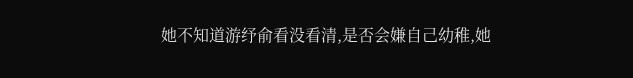她不知道游纾俞看没看清,是否会嫌自己幼稚,她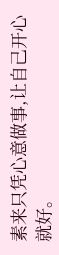素来只凭心意做事,让自己开心就好。